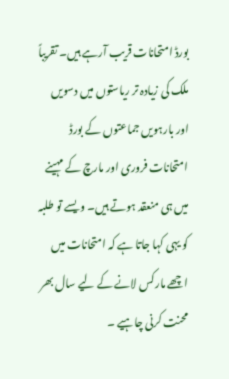بورڈ امتحانات قریب آرہے ہیں۔ تقریباً ملک کی زیادہ تر ریاستوں میں دسویں اور بارہویں جماعتوں کے بورڈ امتحانات فروری اور مارچ کے مہینے میں ہی منعقد ہوتے ہیں۔ ویسے تو طلبہ کو یہی کہا جاتا ہے کہ امتحانات میں اچھے مارکس لانے کے لیے سال بھر محنت کرنی چاہیے ۔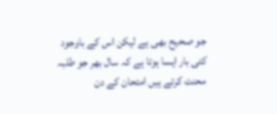جو صحیح بھی ہے لیکن اس کے باوجود کئی بار ایسا ہوتا ہے کہ سال بھر جو طلبہ محنت کرتے ہیں امتحان کے دن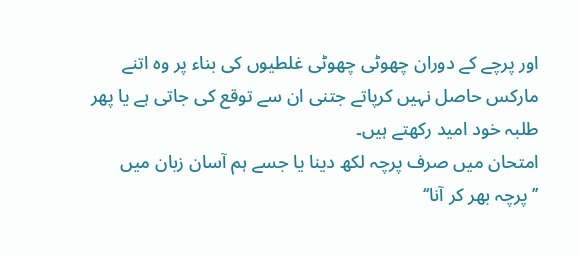اور پرچے کے دوران چھوٹی چھوٹی غلطیوں کی بناء پر وہ اتنے مارکس حاصل نہیں کرپاتے جتنی ان سے توقع کی جاتی ہے یا پھر طلبہ خود امید رکھتے ہیں۔
امتحان میں صرف پرچہ لکھ دینا یا جسے ہم آسان زبان میں ’’پرچہ بھر کر آنا‘‘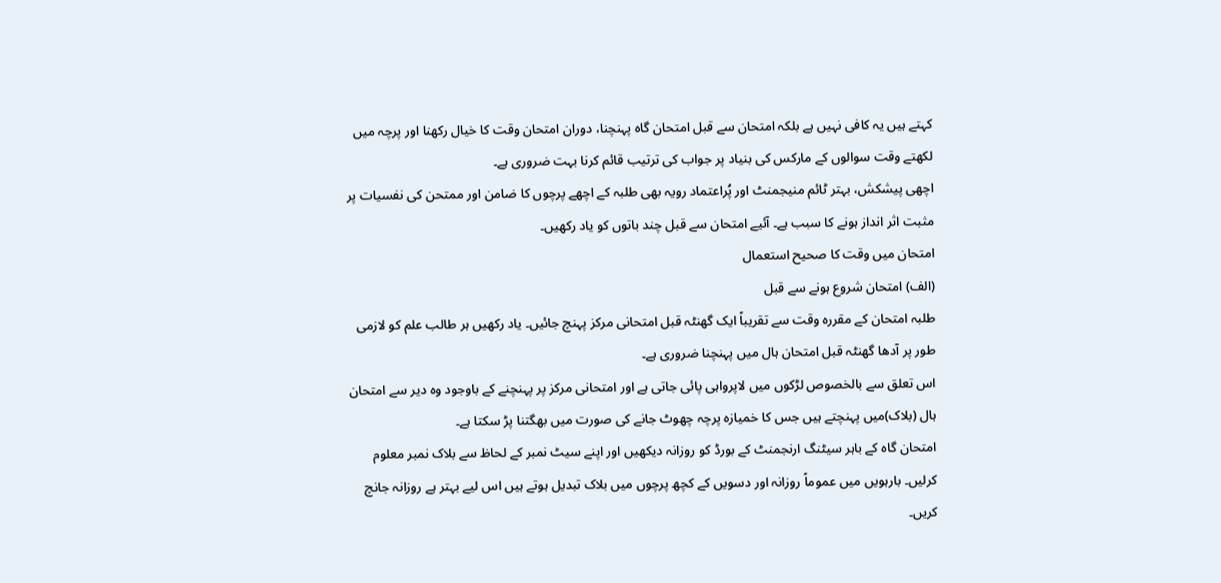کہتے ہیں یہ کافی نہیں ہے بلکہ امتحان سے قبل امتحان گاہ پہنچنا، دوران امتحان وقت کا خیال رکھنا اور پرچہ میں لکھتے وقت سوالوں کے مارکس کی بنیاد پر جواب کی ترتیب قائم کرنا بہت ضروری ہے۔
اچھی پیشکش، بہتر ٹائم منیجمنٹ اور پُراعتماد رویہ بھی طلبہ کے اچھے پرچوں کا ضامن اور ممتحن کی نفسیات پر مثبت اثر انداز ہونے کا سبب ہے۔ آئیے امتحان سے قبل چند باتوں کو یاد رکھیں۔
امتحان میں وقت کا صحیح استعمال
(الف) امتحان شروع ہونے سے قبل
طلبہ امتحان کے مقررہ وقت سے تقریباً ایک گھنٹہ قبل امتحانی مرکز پہنچ جائیں۔ یاد رکھیں ہر طالب علم کو لازمی طور پر آدھا گھنٹہ قبل امتحان ہال میں پہنچنا ضروری ہے۔
اس تعلق سے بالخصوص لڑکوں میں لاپرواہی پائی جاتی ہے اور امتحانی مرکز پر پہنچنے کے باوجود وہ دیر سے امتحان ہال (بلاک)میں پہنچتے ہیں جس کا خمیازہ پرچہ چھوٹ جانے کی صورت میں بھگتنا پڑ سکتا ہے۔
امتحان گاہ کے باہر سیٹنگ ارنجمنٹ کے بورڈ کو روزانہ دیکھیں اور اپنے سیٹ نمبر کے لحاظ سے بلاک نمبر معلوم کرلیں۔ بارہویں میں عموماً روزانہ اور دسویں کے کچھ پرچوں میں بلاک تبدیل ہوتے ہیں اس لیے بہتر ہے روزانہ جانچ کریں۔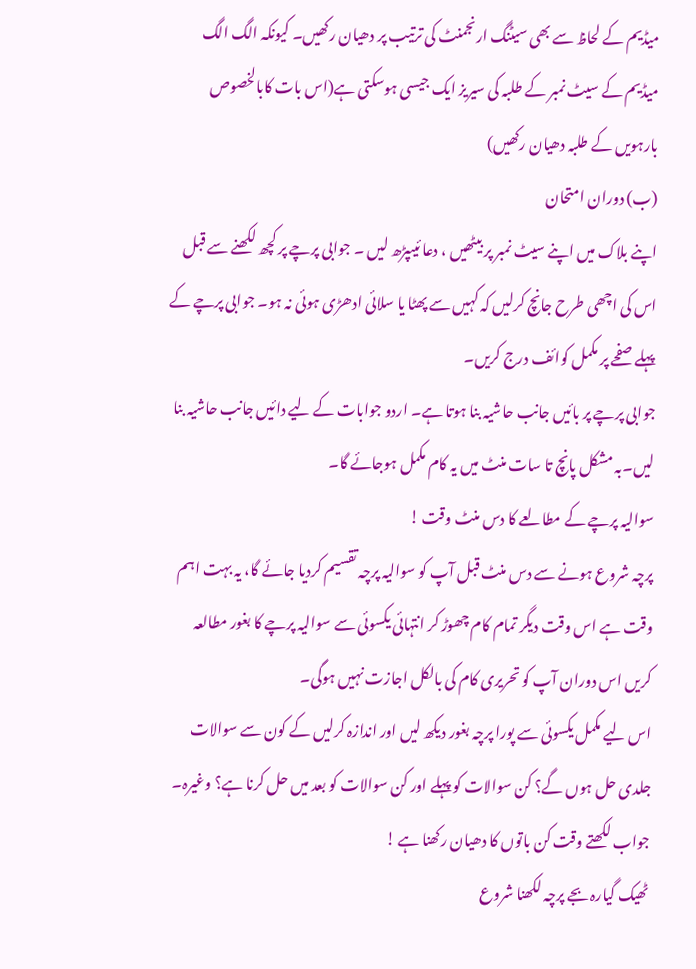میڈیم کے لحاظ سے بھی سیٹنگ ارنجمنٹ کی ترتیب پر دھیان رکھیں۔ کیونکہ الگ الگ میڈیم کے سیٹ نمبر کے طلبہ کی سیریز ایک جیسی ہوسکتی ہے(اس بات کابالخصوص بارہویں کے طلبہ دھیان رکھیں)
(ب) دوران امتحان
اپنے بلاک میں اپنے سیٹ نمبر پر بیٹھیں ، دعا ئیںپڑھ لیں ۔ جوابی پرچے پر کچھ لکھنے سے قبل اس کی اچھی طرح جانچ کرلیں کہ کہیں سے پھٹا یا سلائی ادھڑی ہوئی نہ ہو۔ جوابی پرچے کے پہلے صفحے پر مکمل کوائف درج کریں۔
جوابی پرچے پر بائیں جانب حاشیہ بنا ہوتا ہے۔ اردو جوابات کے لیے دائیں جانب حاشیہ بنا لیں۔بہ مشکل پانچ تا سات منٹ میں یہ کام مکمل ہوجائے گا۔
سوالیہ پرچے کے مطالعے کا دس منٹ وقت !
پرچہ شروع ہونے سے دس منٹ قبل آپ کو سوالیہ پرچہ تقسیم کردیا جائے گا، یہ بہت اہم وقت ہے اس وقت دیگر تمام کام چھوڑ کر انتہائی یکسوئی سے سوالیہ پرچے کا بغور مطالعہ کریں اس دوران آپ کو تحریری کام کی بالکل اجازت نہیں ہوگی۔
اس لیے مکمل یکسوئی سے پورا پرچہ بغور دیکھ لیں اور اندازہ کرلیں کے کون سے سوالات جلدی حل ہوں گے؟ کن سوالات کو پہلے اور کن سوالات کو بعد میں حل کرنا ہے؟ وغیرہ۔
جواب لکھتے وقت کن باتوں کا دھیان رکھنا ہے !
ٹھیک گیارہ بجے پرچہ لکھنا شروع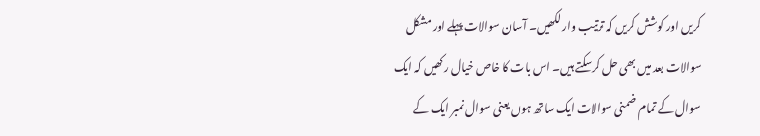کریں اور کوشش کریں کہ ترتیب وار لکھیں۔ آسان سوالات پہلے اور مشکل سوالات بعد میں بھی حل کرسکتے ہیں۔ اس بات کا خاص خیال رکھیں کہ ایک سوال کے تمام ضمنی سوالات ایک ساتھ ہوں یعنی سوال نمبر ایک کے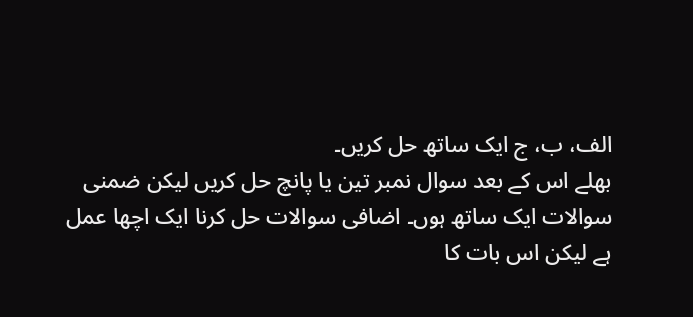الف، ب، ج ایک ساتھ حل کریں۔
بھلے اس کے بعد سوال نمبر تین یا پانچ حل کریں لیکن ضمنی سوالات ایک ساتھ ہوں۔ اضافی سوالات حل کرنا ایک اچھا عمل ہے لیکن اس بات کا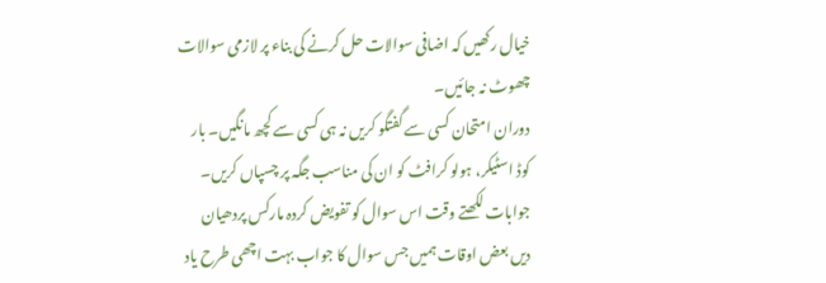خیال رکھیں کہ اضافی سوالات حل کرنے کی بناء پر لازمی سوالات چھوٹ نہ جائیں۔
دوران امتحان کسی سے گفتگو کریں نہ ہی کسی سے کچھ مانگیں۔ بار کوڈ اسٹیکر، ہولو کرافٹ کو ان کی مناسب جگہ پر چسپاں کریں۔ جوابات لکھتے وقت اس سوال کو تفویض کردہ مارکس پردھیان دیں بعض اوقات ہمیں جس سوال کا جواب بہت اچھی طرح یاد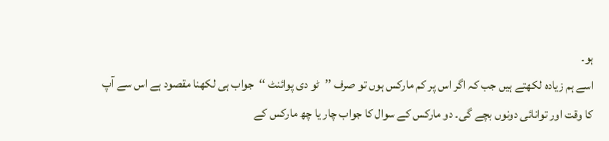ہو۔
اسے ہم زیادہ لکھتے ہیں جب کہ اگر اس پر کم مارکس ہوں تو صرف ’’ٹو دی پوائنٹ ‘‘جواب ہی لکھنا مقصود ہے اس سے آپ کا وقت اور توانائی دونوں بچے گی۔ دو مارکس کے سوال کا جواب چار یا چھ مارکس کے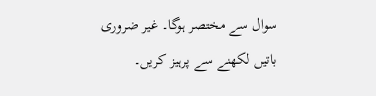سوال سے مختصر ہوگا۔ غیر ضروری باتیں لکھنے سے پرہیز کریں۔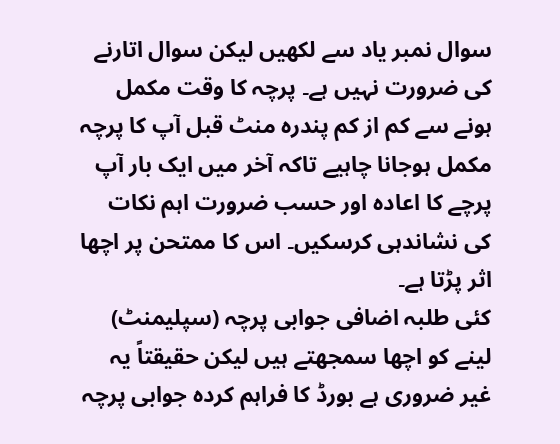سوال نمبر یاد سے لکھیں لیکن سوال اتارنے کی ضرورت نہیں ہے۔ پرچہ کا وقت مکمل ہونے سے کم از کم پندرہ منٹ قبل آپ کا پرچہ مکمل ہوجانا چاہیے تاکہ آخر میں ایک بار آپ پرچے کا اعادہ اور حسب ضرورت اہم نکات کی نشاندہی کرسکیں۔ اس کا ممتحن پر اچھا اثر پڑتا ہے۔
کئی طلبہ اضافی جوابی پرچہ (سپلیمنٹ) لینے کو اچھا سمجھتے ہیں لیکن حقیقتاً یہ غیر ضروری ہے بورڈ کا فراہم کردہ جوابی پرچہ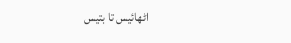اٹھائیس تا بتیس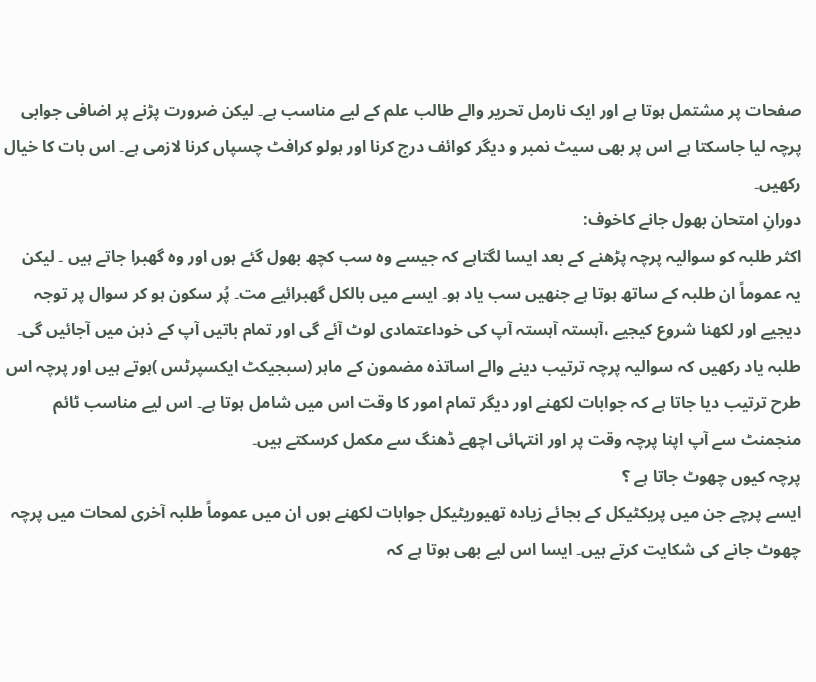صفحات پر مشتمل ہوتا ہے اور ایک نارمل تحریر والے طالب علم کے لیے مناسب ہے۔ لیکن ضرورت پڑنے پر اضافی جوابی پرچہ لیا جاسکتا ہے اس پر بھی سیٹ نمبر و دیگر کوائف درج کرنا اور ہولو کرافٹ چسپاں کرنا لازمی ہے۔ اس بات کا خیال رکھیں۔
دورانِ امتحان بھول جانے کاخوف:
اکثر طلبہ کو سوالیہ پرچہ پڑھنے کے بعد ایسا لگتاہے کہ جیسے وہ سب کچھ بھول گئے ہوں اور وہ گھبرا جاتے ہیں ۔ لیکن یہ عموماً ان طلبہ کے ساتھ ہوتا ہے جنھیں سب یاد ہو۔ ایسے میں بالکل گھبرائیے مت۔ پُر سکون ہو کر سوال پر توجہ دیجیے اور لکھنا شروع کیجیے ،آہستہ آہستہ آپ کی خوداعتمادی لوٹ آئے گی اور تمام باتیں آپ کے ذہن میں آجائیں گی۔
طلبہ یاد رکھیں کہ سوالیہ پرچہ ترتیب دینے والے اساتذہ مضمون کے ماہر (سبجیکٹ ایکسپرٹس )ہوتے ہیں اور پرچہ اس طرح ترتیب دیا جاتا ہے کہ جوابات لکھنے اور دیگر تمام امور کا وقت اس میں شامل ہوتا ہے۔ اس لیے مناسب ٹائم منجمنٹ سے آپ اپنا پرچہ وقت پر اور انتہائی اچھے ڈھنگ سے مکمل کرسکتے ہیں۔
پرچہ کیوں چھوٹ جاتا ہے ؟
ایسے پرچے جن میں پریکٹیکل کے بجائے زیادہ تھیوریٹیکل جوابات لکھنے ہوں ان میں عموماً طلبہ آخری لمحات میں پرچہ چھوٹ جانے کی شکایت کرتے ہیں۔ ایسا اس لیے بھی ہوتا ہے کہ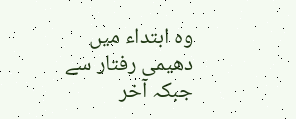وہ ابتداء میں دھیمی رفتار سے جبکہ آخر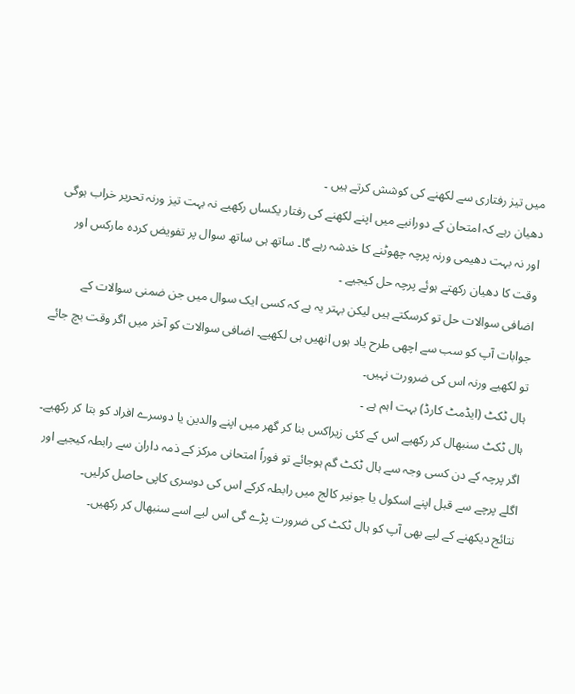میں تیز رفتاری سے لکھنے کی کوشش کرتے ہیں ۔
دھیان رہے کہ امتحان کے دورانیے میں اپنے لکھنے کی رفتار یکساں رکھیے نہ بہت تیز ورنہ تحریر خراب ہوگی اور نہ بہت دھیمی ورنہ پرچہ چھوٹنے کا خدشہ رہے گا۔ ساتھ ہی ساتھ سوال پر تفویض کردہ مارکس اور وقت کا دھیان رکھتے ہوئے پرچہ حل کیجیے ۔
اضافی سوالات حل تو کرسکتے ہیں لیکن بہتر یہ ہے کہ کسی ایک سوال میں جن ضمنی سوالات کے جوابات آپ کو سب سے اچھی طرح یاد ہوں انھیں ہی لکھیے۔ اضافی سوالات کو آخر میں اگر وقت بچ جائے تو لکھیے ورنہ اس کی ضرورت نہیں۔
ہال ٹکٹ (ایڈمٹ کارڈ) بہت اہم ہے ۔
ہال ٹکٹ سنبھال کر رکھیے اس کے کئی زیراکس بنا کر گھر میں اپنے والدین یا دوسرے افراد کو بتا کر رکھیے۔ اگر پرچہ کے دن کسی وجہ سے ہال ٹکٹ گم ہوجائے تو فوراً امتحانی مرکز کے ذمہ داران سے رابطہ کیجیے اور اگلے پرچے سے قبل اپنے اسکول یا جونیر کالج میں رابطہ کرکے اس کی دوسری کاپی حاصل کرلیں۔
نتائج دیکھنے کے لیے بھی آپ کو ہال ٹکٹ کی ضرورت پڑے گی اس لیے اسے سنبھال کر رکھیں۔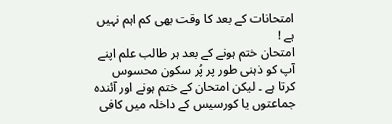امتحانات کے بعد کا وقت بھی کم اہم نہیں ہے !
امتحان ختم ہونے کے بعد ہر طالب علم اپنے آپ کو ذہنی طور پر پُر سکون محسوس کرتا ہے ۔ لیکن امتحان کے ختم ہونے اور آئندہ جماعتوں یا کورسیس کے داخلہ میں کافی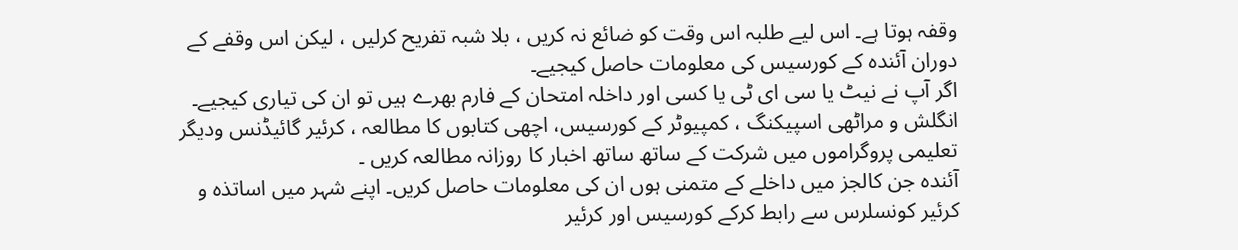وقفہ ہوتا ہے۔ اس لیے طلبہ اس وقت کو ضائع نہ کریں ، بلا شبہ تفریح کرلیں ، لیکن اس وقفے کے دوران آئندہ کے کورسیس کی معلومات حاصل کیجیے۔
اگر آپ نے نیٹ یا سی ای ٹی یا کسی اور داخلہ امتحان کے فارم بھرے ہیں تو ان کی تیاری کیجیے۔ انگلش و مراٹھی اسپیکنگ ، کمپیوٹر کے کورسیس، اچھی کتابوں کا مطالعہ ، کرئیر گائیڈنس ودیگر تعلیمی پروگراموں میں شرکت کے ساتھ ساتھ اخبار کا روزانہ مطالعہ کریں ۔
آئندہ جن کالجز میں داخلے کے متمنی ہوں ان کی معلومات حاصل کریں۔ اپنے شہر میں اساتذہ و کرئیر کونسلرس سے رابط کرکے کورسیس اور کرئیر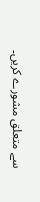سے متعلق مشورے کریں۔